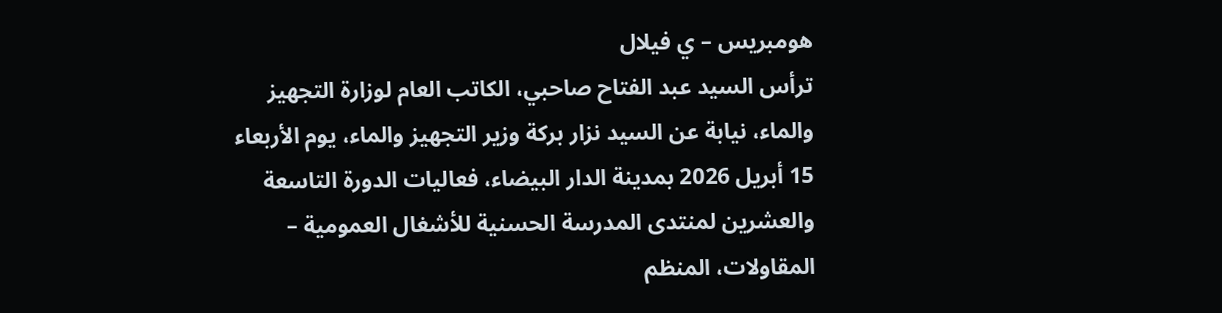هومبريس – ي فيلال
ترأس السيد عبد الفتاح صاحبي، الكاتب العام لوزارة التجهيز والماء، نيابة عن السيد نزار بركة وزير التجهيز والماء، يوم الأربعاء 15 أبريل 2026 بمدينة الدار البيضاء، فعاليات الدورة التاسعة والعشرين لمنتدى المدرسة الحسنية للأشغال العمومية – المقاولات، المنظم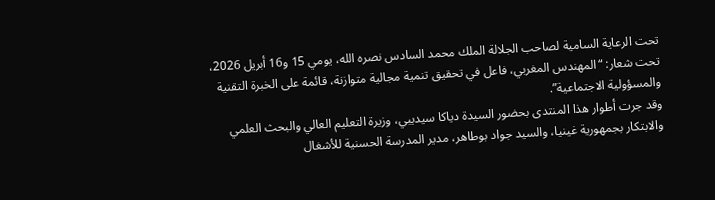تحت الرعاية السامية لصاحب الجلالة الملك محمد السادس نصره الله، يومي 15 و16 أبريل 2026، تحت شعار: “المهندس المغربي، فاعل في تحقيق تنمية مجالية متوازنة، قائمة على الخبرة التقنية والمسؤولية الاجتماعية”.
وقد جرت أطوار هذا المنتدى بحضور السيدة دياكا سيديبي، وزيرة التعليم العالي والبحث العلمي والابتكار بجمهورية غينيا، والسيد جواد بوطاهر، مدير المدرسة الحسنية للأشغال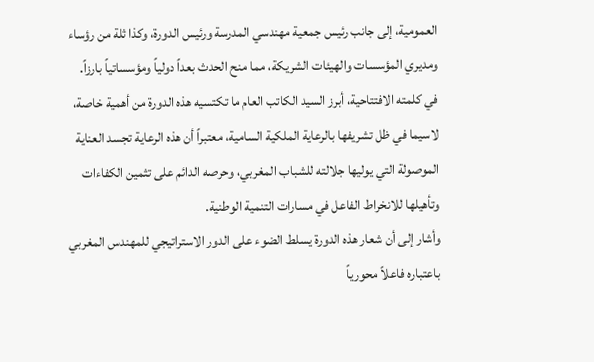العمومية، إلى جانب رئيس جمعية مهندسي المدرسة ورئيس الدورة، وكذا ثلة من رؤساء ومديري المؤسسات والهيئات الشريكة، مما منح الحدث بعداً دولياً ومؤسساتياً بارزاً.
في كلمته الافتتاحية، أبرز السيد الكاتب العام ما تكتسيه هذه الدورة من أهمية خاصة، لاسيما في ظل تشريفها بالرعاية الملكية السامية، معتبراً أن هذه الرعاية تجسد العناية الموصولة التي يوليها جلالته للشباب المغربي، وحرصه الدائم على تثمين الكفاءات وتأهيلها للانخراط الفاعل في مسارات التنمية الوطنية.
وأشار إلى أن شعار هذه الدورة يسلط الضوء على الدور الاستراتيجي للمهندس المغربي باعتباره فاعلاً محورياً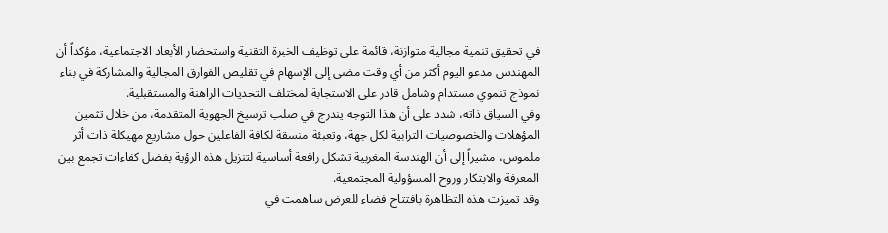في تحقيق تنمية مجالية متوازنة، قائمة على توظيف الخبرة التقنية واستحضار الأبعاد الاجتماعية، مؤكداً أن المهندس مدعو اليوم أكثر من أي وقت مضى إلى الإسهام في تقليص الفوارق المجالية والمشاركة في بناء نموذج تنموي مستدام وشامل قادر على الاستجابة لمختلف التحديات الراهنة والمستقبلية.
وفي السياق ذاته، شدد على أن هذا التوجه يندرج في صلب ترسيخ الجهوية المتقدمة، من خلال تثمين المؤهلات والخصوصيات الترابية لكل جهة، وتعبئة منسقة لكافة الفاعلين حول مشاريع مهيكلة ذات أثر ملموس، مشيراً إلى أن الهندسة المغربية تشكل رافعة أساسية لتنزيل هذه الرؤية بفضل كفاءات تجمع بين المعرفة والابتكار وروح المسؤولية المجتمعية.
وقد تميزت هذه التظاهرة بافتتاح فضاء للعرض ساهمت في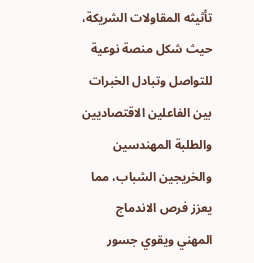تأثيثه المقاولات الشريكة، حيث شكل منصة نوعية للتواصل وتبادل الخبرات بين الفاعلين الاقتصاديين والطلبة المهندسين والخريجين الشباب، مما يعزز فرص الاندماج المهني ويقوي جسور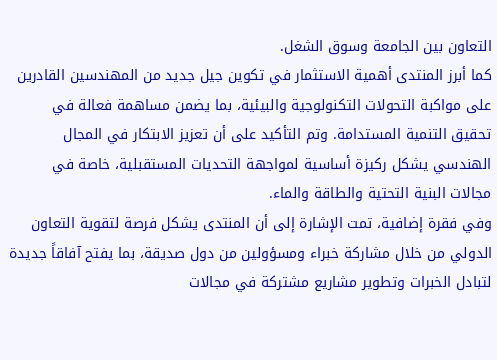التعاون بين الجامعة وسوق الشغل.
كما أبرز المنتدى أهمية الاستثمار في تكوين جيل جديد من المهندسين القادرين على مواكبة التحولات التكنولوجية والبيئية، بما يضمن مساهمة فعالة في تحقيق التنمية المستدامة. وتم التأكيد على أن تعزيز الابتكار في المجال الهندسي يشكل ركيزة أساسية لمواجهة التحديات المستقبلية، خاصة في مجالات البنية التحتية والطاقة والماء.
وفي فقرة إضافية، تمت الإشارة إلى أن المنتدى يشكل فرصة لتقوية التعاون الدولي من خلال مشاركة خبراء ومسؤولين من دول صديقة، بما يفتح آفاقاً جديدة لتبادل الخبرات وتطوير مشاريع مشتركة في مجالات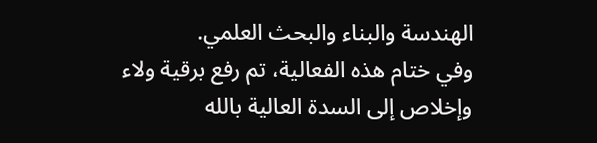الهندسة والبناء والبحث العلمي.
وفي ختام هذه الفعالية، تم رفع برقية ولاء وإخلاص إلى السدة العالية بالله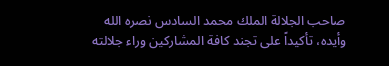صاحب الجلالة الملك محمد السادس نصره الله وأيده، تأكيداً على تجند كافة المشاركين وراء جلالته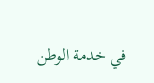في خدمة الوطن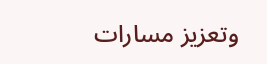وتعزيز مسارات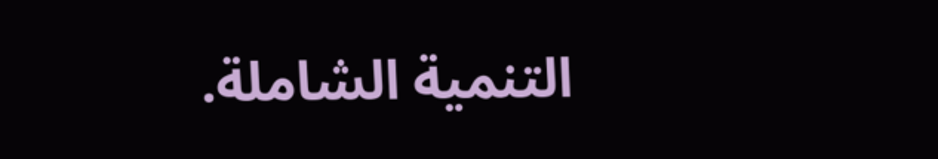التنمية الشاملة.